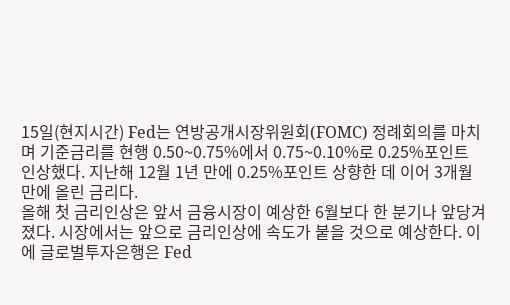15일(현지시간) Fed는 연방공개시장위원회(FOMC) 정례회의를 마치며 기준금리를 현행 0.50~0.75%에서 0.75~0.10%로 0.25%포인트 인상했다. 지난해 12월 1년 만에 0.25%포인트 상향한 데 이어 3개월 만에 올린 금리다.
올해 첫 금리인상은 앞서 금융시장이 예상한 6월보다 한 분기나 앞당겨졌다. 시장에서는 앞으로 금리인상에 속도가 붙을 것으로 예상한다. 이에 글로벌투자은행은 Fed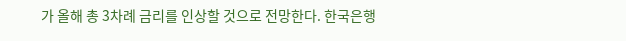가 올해 총 3차례 금리를 인상할 것으로 전망한다. 한국은행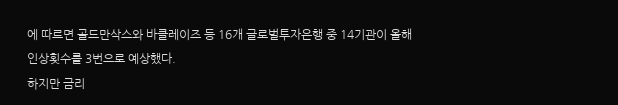에 따르면 골드만삭스와 바클레이즈 등 16개 글로벌투자은행 중 14기관이 올해 인상횟수를 3번으로 예상했다.
하지만 금리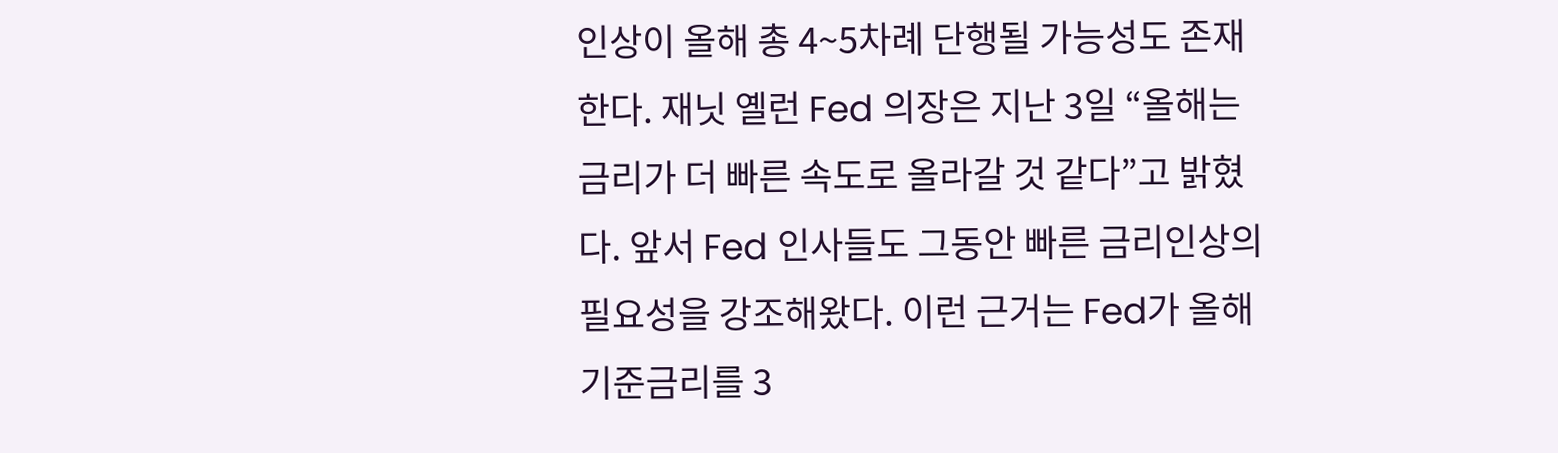인상이 올해 총 4~5차례 단행될 가능성도 존재한다. 재닛 옐런 Fed 의장은 지난 3일 “올해는 금리가 더 빠른 속도로 올라갈 것 같다”고 밝혔다. 앞서 Fed 인사들도 그동안 빠른 금리인상의 필요성을 강조해왔다. 이런 근거는 Fed가 올해 기준금리를 3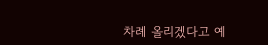차례 올리겠다고 예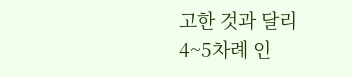고한 것과 달리 4~5차례 인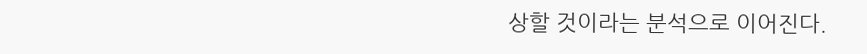상할 것이라는 분석으로 이어진다.